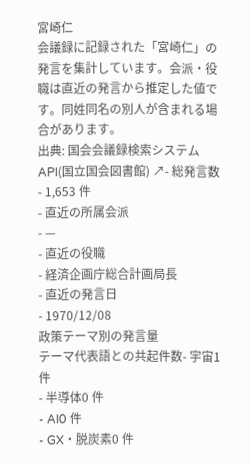宮崎仁
会議録に記録された「宮崎仁」の発言を集計しています。会派・役職は直近の発言から推定した値です。同姓同名の別人が含まれる場合があります。
出典: 国会会議録検索システム API(国立国会図書館) ↗- 総発言数
- 1,653 件
- 直近の所属会派
- —
- 直近の役職
- 経済企画庁総合計画局長
- 直近の発言日
- 1970/12/08
政策テーマ別の発言量
テーマ代表語との共起件数- 宇宙1 件
- 半導体0 件
- AI0 件
- GX・脱炭素0 件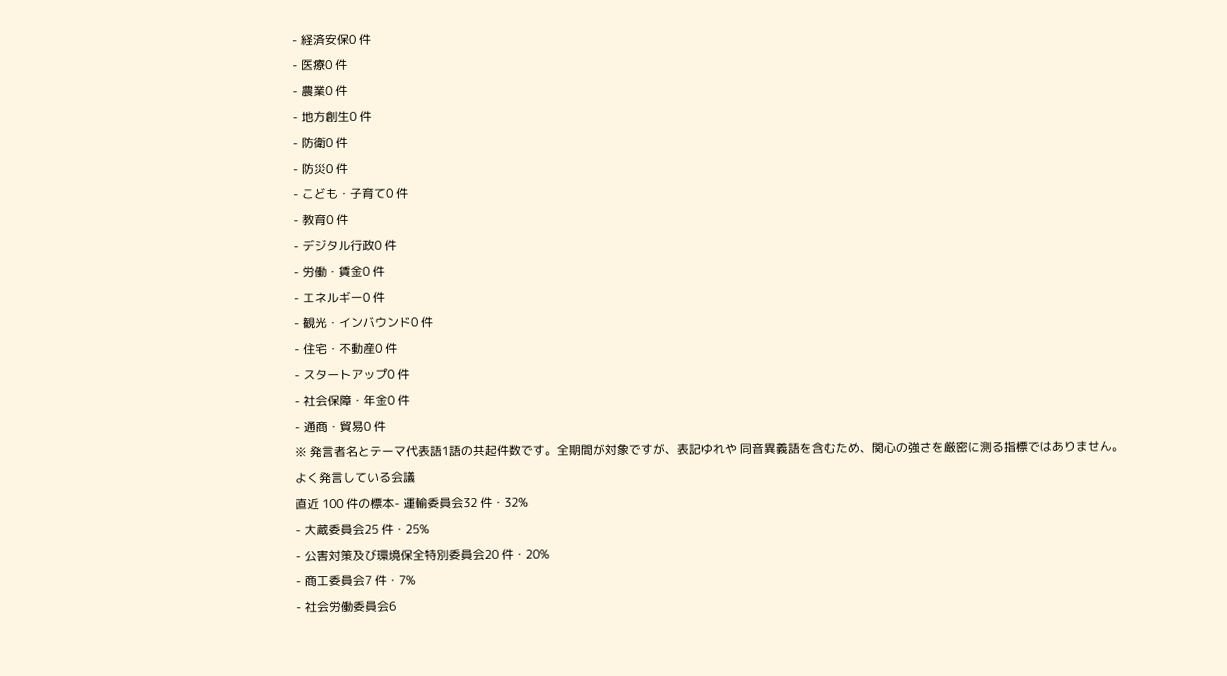- 経済安保0 件
- 医療0 件
- 農業0 件
- 地方創生0 件
- 防衛0 件
- 防災0 件
- こども・子育て0 件
- 教育0 件
- デジタル行政0 件
- 労働・賃金0 件
- エネルギー0 件
- 観光・インバウンド0 件
- 住宅・不動産0 件
- スタートアップ0 件
- 社会保障・年金0 件
- 通商・貿易0 件
※ 発言者名とテーマ代表語1語の共起件数です。全期間が対象ですが、表記ゆれや 同音異義語を含むため、関心の強さを厳密に測る指標ではありません。
よく発言している会議
直近 100 件の標本- 運輸委員会32 件・32%
- 大蔵委員会25 件・25%
- 公害対策及び環境保全特別委員会20 件・20%
- 商工委員会7 件・7%
- 社会労働委員会6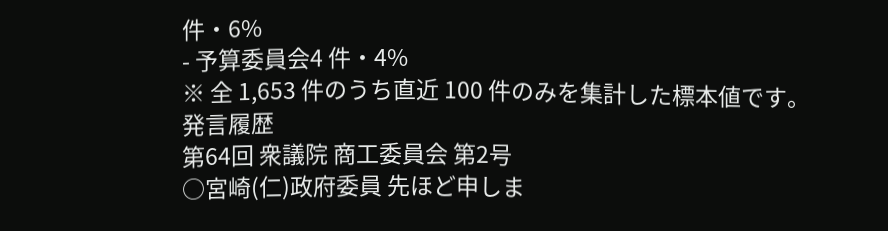件・6%
- 予算委員会4 件・4%
※ 全 1,653 件のうち直近 100 件のみを集計した標本値です。
発言履歴
第64回 衆議院 商工委員会 第2号
○宮崎(仁)政府委員 先ほど申しま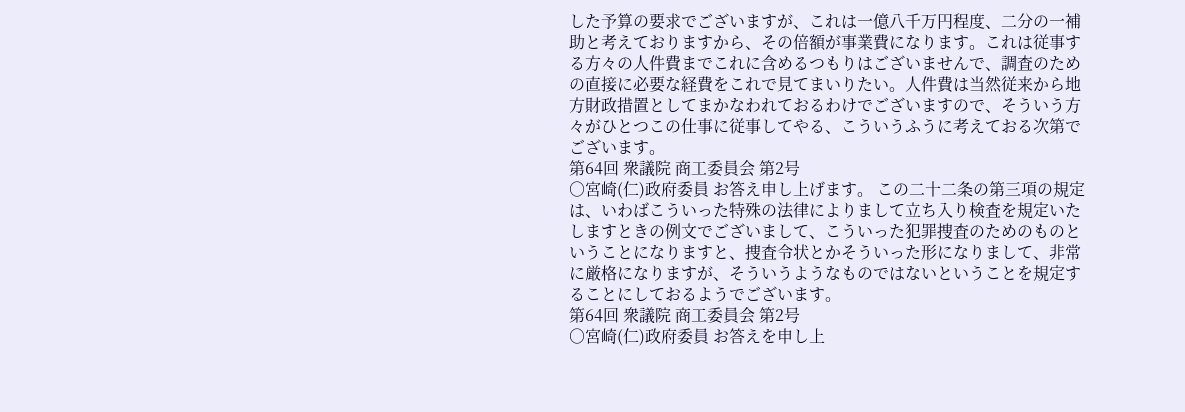した予算の要求でございますが、これは一億八千万円程度、二分の一補助と考えておりますから、その倍額が事業費になります。これは従事する方々の人件費までこれに含めるつもりはございませんで、調査のための直接に必要な経費をこれで見てまいりたい。人件費は当然従来から地方財政措置としてまかなわれておるわけでございますので、そういう方々がひとつこの仕事に従事してやる、こういうふうに考えておる次第でございます。
第64回 衆議院 商工委員会 第2号
○宮崎(仁)政府委員 お答え申し上げます。 この二十二条の第三項の規定は、いわばこういった特殊の法律によりまして立ち入り検査を規定いたしますときの例文でございまして、こういった犯罪捜査のためのものということになりますと、捜査令状とかそういった形になりまして、非常に厳格になりますが、そういうようなものではないということを規定することにしておるようでございます。
第64回 衆議院 商工委員会 第2号
○宮崎(仁)政府委員 お答えを申し上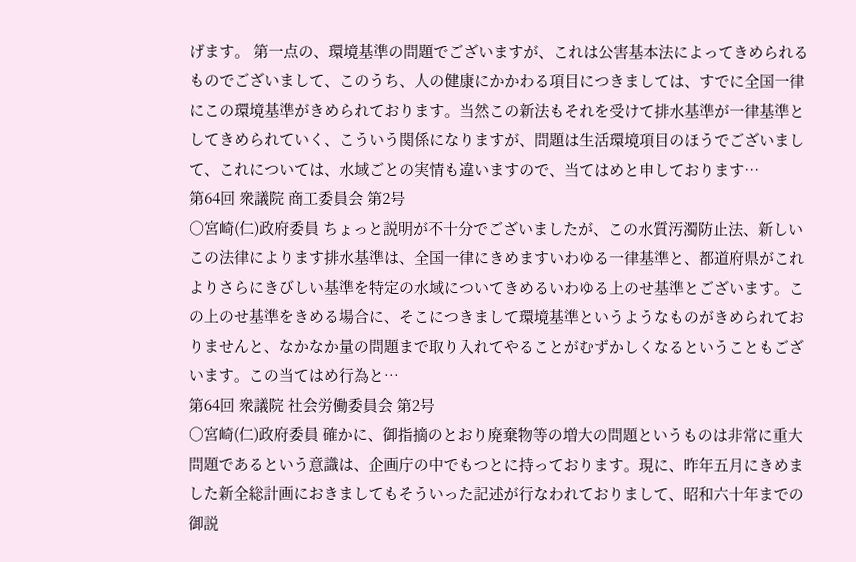げます。 第一点の、環境基準の問題でございますが、これは公害基本法によってきめられるものでございまして、このうち、人の健康にかかわる項目につきましては、すでに全国一律にこの環境基準がきめられております。当然この新法もそれを受けて排水基準が一律基準としてきめられていく、こういう関係になりますが、問題は生活環境項目のほうでございまして、これについては、水域ごとの実情も違いますので、当てはめと申しております…
第64回 衆議院 商工委員会 第2号
○宮崎(仁)政府委員 ちょっと説明が不十分でございましたが、この水質汚濁防止法、新しいこの法律によります排水基準は、全国一律にきめますいわゆる一律基準と、都道府県がこれよりさらにきびしい基準を特定の水域についてきめるいわゆる上のせ基準とございます。この上のせ基準をきめる場合に、そこにつきまして環境基準というようなものがきめられておりませんと、なかなか量の問題まで取り入れてやることがむずかしくなるということもございます。この当てはめ行為と…
第64回 衆議院 社会労働委員会 第2号
○宮崎(仁)政府委員 確かに、御指摘のとおり廃棄物等の増大の問題というものは非常に重大問題であるという意識は、企画庁の中でもつとに持っております。現に、昨年五月にきめました新全総計画におきましてもそういった記述が行なわれておりまして、昭和六十年までの御説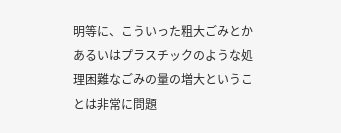明等に、こういった粗大ごみとかあるいはプラスチックのような処理困難なごみの量の増大ということは非常に問題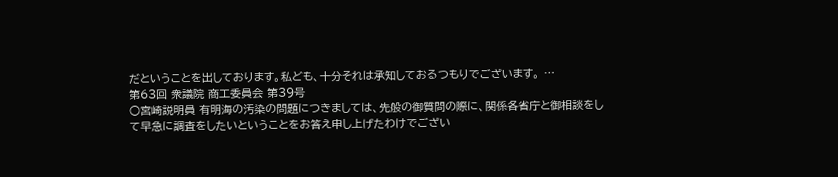だということを出しております。私ども、十分それは承知しておるつもりでございます。 …
第63回 衆議院 商工委員会 第39号
○宮崎説明員 有明海の汚染の問題につきましては、先般の御質問の際に、関係各省庁と御相談をして早急に調査をしたいということをお答え申し上げたわけでござい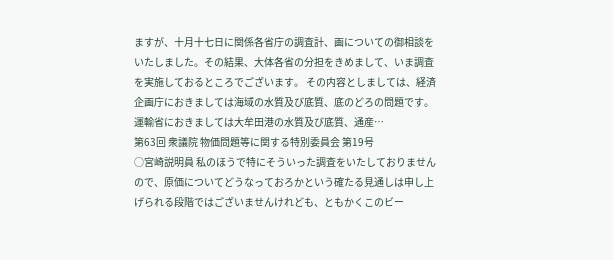ますが、十月十七日に関係各省庁の調査計、画についての御相談をいたしました。その結果、大体各省の分担をきめまして、いま調査を実施しておるところでございます。 その内容としましては、経済企画庁におきましては海域の水質及び底質、底のどろの問題です。運輸省におきましては大牟田港の水質及び底質、通産…
第63回 衆議院 物価問題等に関する特別委員会 第19号
○宮崎説明員 私のほうで特にそういった調査をいたしておりませんので、原価についてどうなっておろかという確たる見通しは申し上げられる段階ではございませんけれども、ともかくこのビー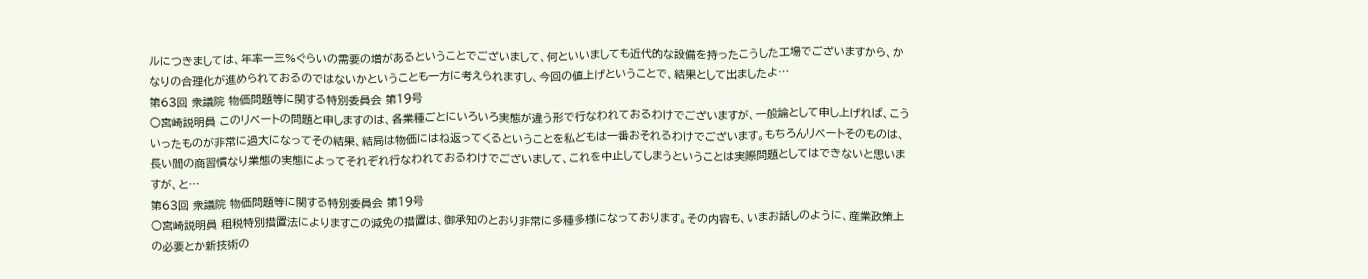ルにつきましては、年率一三%ぐらいの需要の増があるということでございまして、何といいましても近代的な設備を持ったこうした工場でございますから、かなりの合理化が進められておるのではないかということも一方に考えられますし、今回の値上げということで、結果として出ましたよ…
第63回 衆議院 物価問題等に関する特別委員会 第19号
○宮崎説明員 このリベートの問題と申しますのは、各業種ごとにいろいろ実態が違う形で行なわれておるわけでございますが、一般論として申し上げれば、こういったものが非常に過大になってその結果、結局は物価にはね返ってくるということを私どもは一番おそれるわけでございます。もちろんリベートそのものは、長い間の商習慣なり業態の実態によってそれぞれ行なわれておるわけでございまして、これを中止してしまうということは実際問題としてはできないと思いますが、と…
第63回 衆議院 物価問題等に関する特別委員会 第19号
○宮崎説明員 租税特別措置法によりますこの減免の措置は、御承知のとおり非常に多種多様になっております。その内容も、いまお話しのように、産業政策上の必要とか新技術の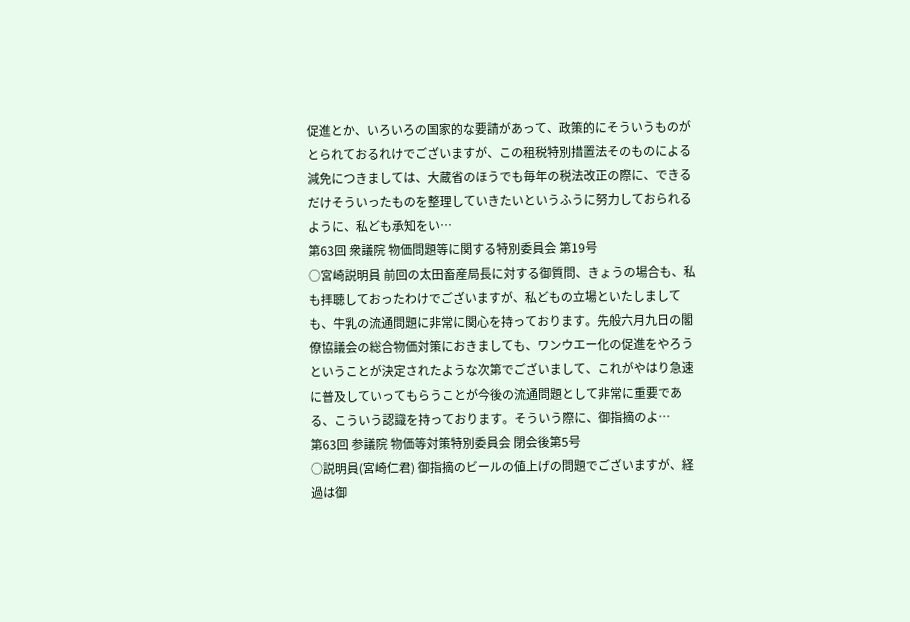促進とか、いろいろの国家的な要請があって、政策的にそういうものがとられておるれけでございますが、この租税特別措置法そのものによる減免につきましては、大蔵省のほうでも毎年の税法改正の際に、できるだけそういったものを整理していきたいというふうに努力しておられるように、私ども承知をい…
第63回 衆議院 物価問題等に関する特別委員会 第19号
○宮崎説明員 前回の太田畜産局長に対する御質問、きょうの場合も、私も拝聴しておったわけでございますが、私どもの立場といたしましても、牛乳の流通問題に非常に関心を持っております。先般六月九日の閣僚協議会の総合物価対策におきましても、ワンウエー化の促進をやろうということが決定されたような次第でございまして、これがやはり急速に普及していってもらうことが今後の流通問題として非常に重要である、こういう認識を持っております。そういう際に、御指摘のよ…
第63回 参議院 物価等対策特別委員会 閉会後第5号
○説明員(宮崎仁君) 御指摘のビールの値上げの問題でございますが、経過は御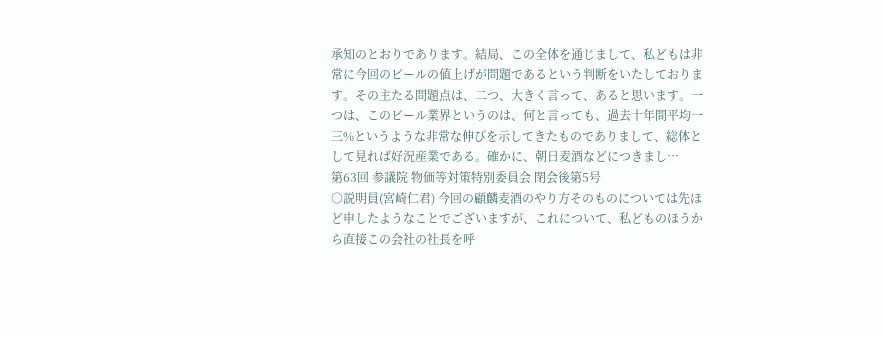承知のとおりであります。結局、この全体を通じまして、私どもは非常に今回のビールの値上げが問題であるという判断をいたしております。その主たる問題点は、二つ、大きく言って、あると思います。一つは、このビール業界というのは、何と言っても、過去十年間平均一三%というような非常な伸びを示してきたものでありまして、総体として見れば好況産業である。確かに、朝日麦酒などにつきまし…
第63回 参議院 物価等対策特別委員会 閉会後第5号
○説明員(宮崎仁君) 今回の顧麟麦酒のやり方そのものについては先ほど申したようなことでございますが、これについて、私どものほうから直接この会社の社長を呼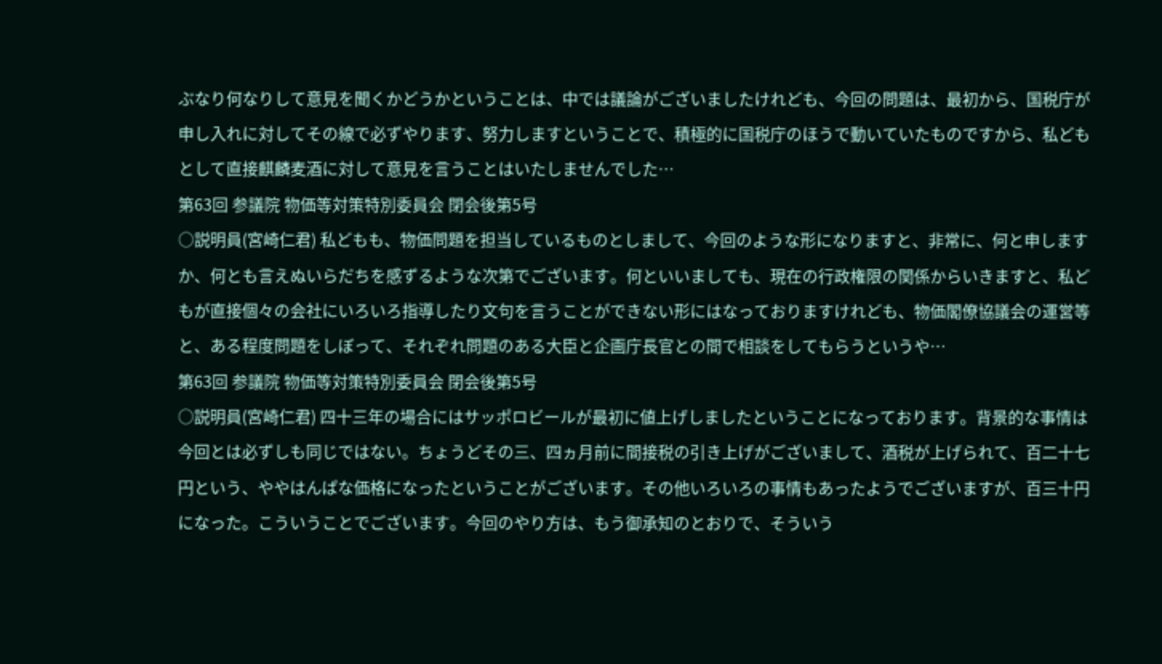ぶなり何なりして意見を聞くかどうかということは、中では議論がございましたけれども、今回の問題は、最初から、国税庁が申し入れに対してその線で必ずやります、努力しますということで、積極的に国税庁のほうで動いていたものですから、私どもとして直接麒麟麦酒に対して意見を言うことはいたしませんでした…
第63回 参議院 物価等対策特別委員会 閉会後第5号
○説明員(宮崎仁君) 私どもも、物価問題を担当しているものとしまして、今回のような形になりますと、非常に、何と申しますか、何とも言えぬいらだちを感ずるような次第でございます。何といいましても、現在の行政権限の関係からいきますと、私どもが直接個々の会社にいろいろ指導したり文句を言うことができない形にはなっておりますけれども、物価閣僚協議会の運営等と、ある程度問題をしぼって、それぞれ問題のある大臣と企画庁長官との間で相談をしてもらうというや…
第63回 参議院 物価等対策特別委員会 閉会後第5号
○説明員(宮崎仁君) 四十三年の場合にはサッポロビールが最初に値上げしましたということになっております。背景的な事情は今回とは必ずしも同じではない。ちょうどその三、四ヵ月前に間接税の引き上げがございまして、酒税が上げられて、百二十七円という、ややはんぱな価格になったということがございます。その他いろいろの事情もあったようでございますが、百三十円になった。こういうことでございます。今回のやり方は、もう御承知のとおりで、そういう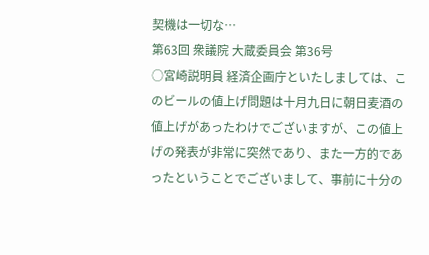契機は一切な…
第63回 衆議院 大蔵委員会 第36号
○宮崎説明員 経済企画庁といたしましては、このビールの値上げ問題は十月九日に朝日麦酒の値上げがあったわけでございますが、この値上げの発表が非常に突然であり、また一方的であったということでございまして、事前に十分の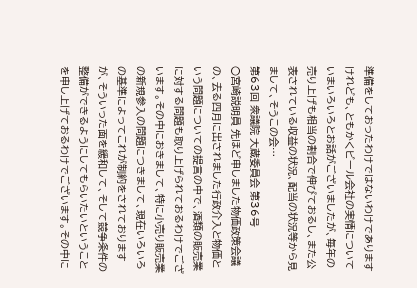準備をしておったわけではないわけでありますけれども、ともかくビール会社の実情についていまいろいろとお話がございましたが、毎年の売り上げも相当の割合で伸びておるし、また公表されている収益の状況、配当の状況等から見まして、そうこの会…
第63回 衆議院 大蔵委員会 第36号
○宮崎説明員 先ほど申しました物価政策会議の、去る四月に出されました行政介入と物価という問題についての提言の中で、酒類の販売業に対する問題も取り上げられておるわけでございます。その中におきまして、特に小売り販売業の新規参入の問題につきまして、現在いろいろの基準によってこれが制約をされておりますが、そういった面を緩和して、そして競争条件の整備ができるようにしてもらいたいということを申し上げておるわけでございます。その中に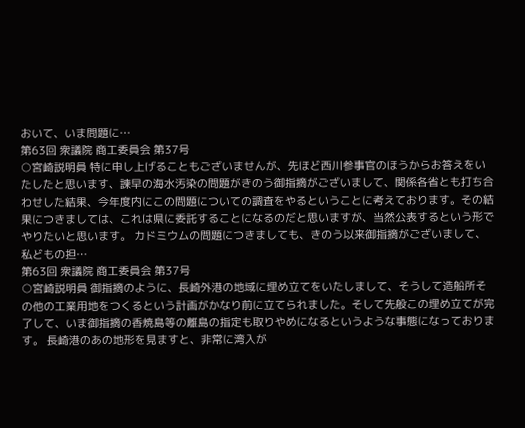おいて、いま問題に…
第63回 衆議院 商工委員会 第37号
○宮崎説明員 特に申し上げることもございませんが、先ほど西川参事官のほうからお答えをいたしたと思います、諫早の海水汚染の問題がきのう御指摘がございまして、関係各省とも打ち合わせした結果、今年度内にこの問題についての調査をやるということに考えております。その結果につきましては、これは県に委託することになるのだと思いますが、当然公表するという形でやりたいと思います。 カドミウムの問題につきましても、きのう以来御指摘がございまして、私どもの担…
第63回 衆議院 商工委員会 第37号
○宮崎説明員 御指摘のように、長崎外港の地域に埋め立てをいたしまして、そうして造船所その他の工業用地をつくるという計画がかなり前に立てられました。そして先般この埋め立てが完了して、いま御指摘の香焼島等の離島の指定も取りやめになるというような事態になっております。 長崎港のあの地形を見ますと、非常に湾入が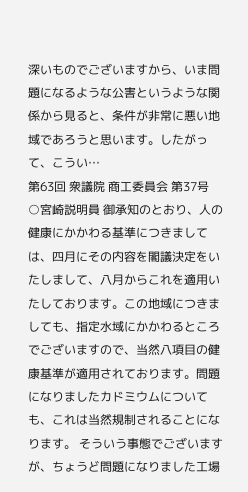深いものでございますから、いま問題になるような公害というような関係から見ると、条件が非常に悪い地域であろうと思います。したがって、こうい…
第63回 衆議院 商工委員会 第37号
○宮崎説明員 御承知のとおり、人の健康にかかわる基準につきましては、四月にその内容を閣議決定をいたしまして、八月からこれを適用いたしております。この地域につきましても、指定水域にかかわるところでございますので、当然八項目の健康基準が適用されております。問題になりましたカドミウムについても、これは当然規制されることになります。 そういう事態でございますが、ちょうど問題になりました工場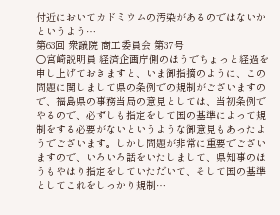付近においてカドミウムの汚染があるのではないかというよう…
第63回 衆議院 商工委員会 第37号
○宮崎説明員 経済企画庁側のほうでちょっと経過を申し上げておきますと、いま御指摘のように、この問題に関しまして県の条例での規制がございますので、福島県の事務当局の意見としては、当初条例でやるので、必ずしも指定をして国の基準によって規制をする必要がないというような御意見もあったようでございます。しかし問題が非常に重要でございますので、いろいろ話をいたしまして、県知事のほうもやはり指定をしていただいて、そして国の基準としてこれをしっかり規制…